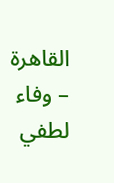القاهرة – وفاء لطفي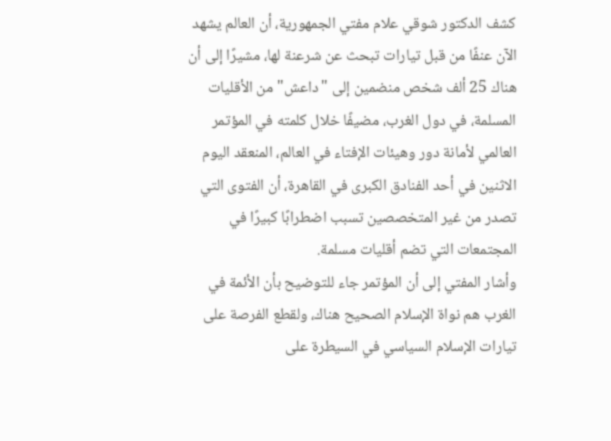كشف الدكتور شوقي علام مفتي الجمهورية، أن العالم يشهد الآن عنفًا من قبل تيارات تبحث عن شرعنة لها، مشيرًا إلى أن هناك 25 ألف شخص منضمين إلى "داعش" من الأقليات المسلمة، في دول الغرب، مضيفًا خلال كلمته في المؤتمر العالمي لأمانة دور وهيئات الإفتاء في العالم، المنعقد اليوم الاثنين في أحد الفنادق الكبرى في القاهرة، أن الفتوى التي تصدر من غير المتخصصين تسبب اضطرابًا كبيرًا في المجتمعات التي تضم أقليات مسلمة.
وأشار المفتي إلى أن المؤتمر جاء للتوضيح بأن الأئمة في الغرب هم نواة الإسلام الصحيح هناك، ولقطع الفرصة على تيارات الإسلام السياسي في السيطرة على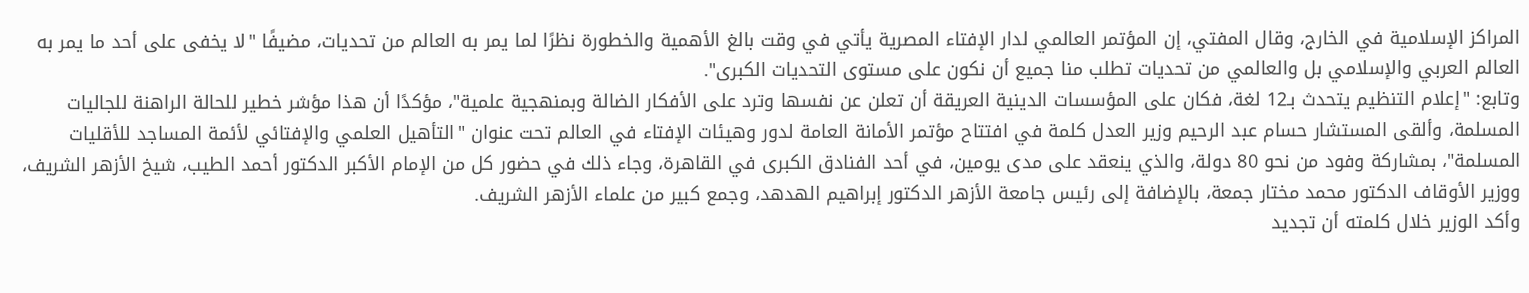المراكز الإسلامية في الخارج، وقال المفتي، إن المؤتمر العالمي لدار الإفتاء المصرية يأتي في وقت بالغ الأهمية والخطورة نظرًا لما يمر به العالم من تحديات، مضيفًا "لا يخفى على أحد ما يمر به العالم العربي والإسلامي بل والعالمي من تحديات تطلب منا جميع أن نكون على مستوى التحديات الكبرى".
وتابع: "إعلام التنظيم يتحدث بـ12 لغة، فكان على المؤسسات الدينية العريقة أن تعلن عن نفسها وترد على الأفكار الضالة وبمنهجية علمية"، مؤكدًا أن هذا مؤشر خطير للحالة الراهنة للجاليات المسلمة، وألقى المستشار حسام عبد الرحيم وزير العدل كلمة في افتتاح مؤتمر الأمانة العامة لدور وهيئات الإفتاء في العالم تحت عنوان "التأهيل العلمي والإفتائي لأئمة المساجد للأقليات المسلمة"، بمشاركة وفود من نحو 80 دولة، والذي ينعقد على مدى يومين، في أحد الفنادق الكبرى في القاهرة، وجاء ذلك في حضور كل من الإمام الأكبر الدكتور أحمد الطيب، شيخ الأزهر الشريف، ووزير الأوقاف الدكتور محمد مختار جمعة، بالإضافة إلى رئيس جامعة الأزهر الدكتور إبراهيم الهدهد، وجمع كبير من علماء الأزهر الشريف.
وأكد الوزير خلال كلمته أن تجديد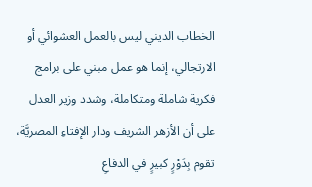الخطاب الديني ليس بالعمل العشوائي أو الارتجالي، إنما هو عمل مبني على برامج فكرية شاملة ومتكاملة، وشدد وزير العدل على أن الأزهر الشريف ودار الإفتاءِ المصريَّة، تقوم بِدَوْرٍ كبيرٍ في الدفاعِ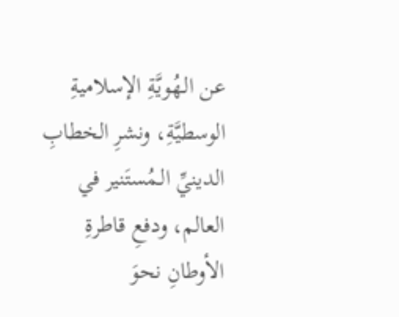عن الـهُويَّةِ الإسلاميةِ الوسطيَّةِ، ونشرِ الخطابِ الدينيِّ الـمُستَنير في العالم، ودفعِ قاطرةِ الأوطانِ نحوَ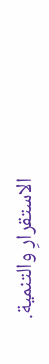الاستقرارِ والتنمية.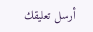أرسل تعليقك